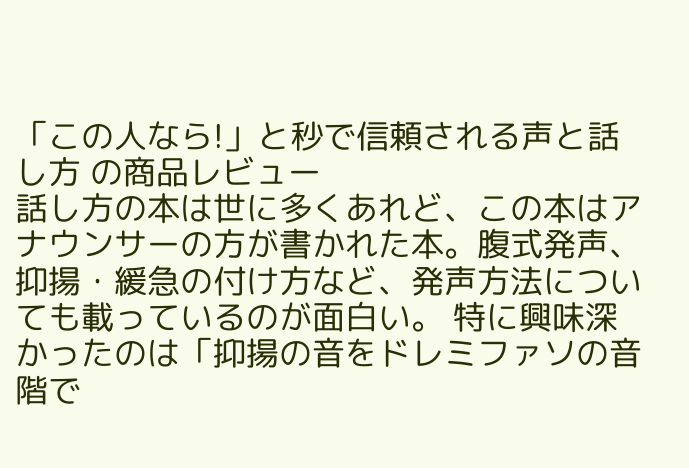「この人なら!」と秒で信頼される声と話し方 の商品レビュー
話し方の本は世に多くあれど、この本はアナウンサーの方が書かれた本。腹式発声、抑揚・緩急の付け方など、発声方法についても載っているのが面白い。 特に興味深かったのは「抑揚の音をドレミファソの音階で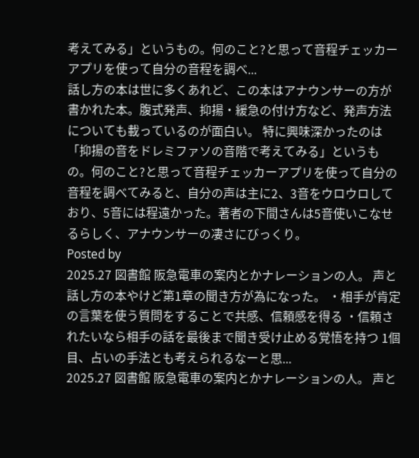考えてみる」というもの。何のこと?と思って音程チェッカーアプリを使って自分の音程を調べ...
話し方の本は世に多くあれど、この本はアナウンサーの方が書かれた本。腹式発声、抑揚・緩急の付け方など、発声方法についても載っているのが面白い。 特に興味深かったのは「抑揚の音をドレミファソの音階で考えてみる」というもの。何のこと?と思って音程チェッカーアプリを使って自分の音程を調べてみると、自分の声は主に2、3音をウロウロしており、5音には程遠かった。著者の下間さんは5音使いこなせるらしく、アナウンサーの凄さにびっくり。
Posted by
2025.27 図書館 阪急電車の案内とかナレーションの人。 声と話し方の本やけど第1章の聞き方が為になった。 ・相手が肯定の言葉を使う質問をすることで共感、信頼感を得る ・信頼されたいなら相手の話を最後まで聞き受け止める覚悟を持つ 1個目、占いの手法とも考えられるなーと思...
2025.27 図書館 阪急電車の案内とかナレーションの人。 声と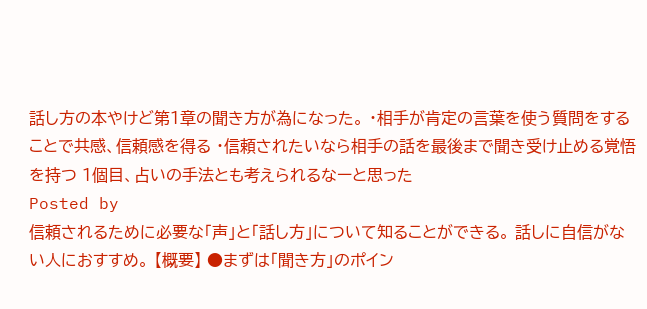話し方の本やけど第1章の聞き方が為になった。 ・相手が肯定の言葉を使う質問をすることで共感、信頼感を得る ・信頼されたいなら相手の話を最後まで聞き受け止める覚悟を持つ 1個目、占いの手法とも考えられるなーと思った
Posted by
信頼されるために必要な「声」と「話し方」について知ることができる。 話しに自信がない人におすすめ。 【概要】 ●まずは「聞き方」のポイン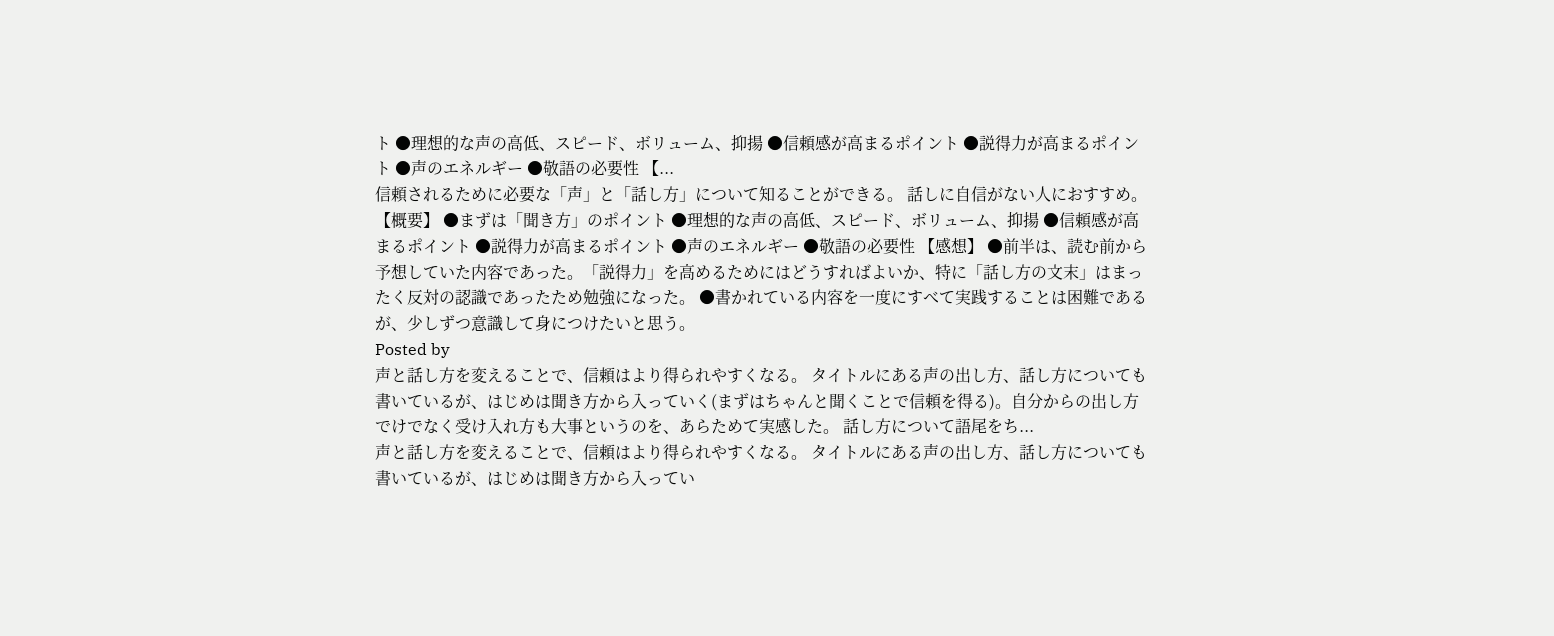ト ●理想的な声の高低、スピード、ボリューム、抑揚 ●信頼感が高まるポイント ●説得力が高まるポイント ●声のエネルギー ●敬語の必要性 【...
信頼されるために必要な「声」と「話し方」について知ることができる。 話しに自信がない人におすすめ。 【概要】 ●まずは「聞き方」のポイント ●理想的な声の高低、スピード、ボリューム、抑揚 ●信頼感が高まるポイント ●説得力が高まるポイント ●声のエネルギー ●敬語の必要性 【感想】 ●前半は、読む前から予想していた内容であった。「説得力」を高めるためにはどうすればよいか、特に「話し方の文末」はまったく反対の認識であったため勉強になった。 ●書かれている内容を一度にすべて実践することは困難であるが、少しずつ意識して身につけたいと思う。
Posted by
声と話し方を変えることで、信頼はより得られやすくなる。 タイトルにある声の出し方、話し方についても書いているが、はじめは聞き方から入っていく(まずはちゃんと聞くことで信頼を得る)。自分からの出し方でけでなく受け入れ方も大事というのを、あらためて実感した。 話し方について語尾をち...
声と話し方を変えることで、信頼はより得られやすくなる。 タイトルにある声の出し方、話し方についても書いているが、はじめは聞き方から入ってい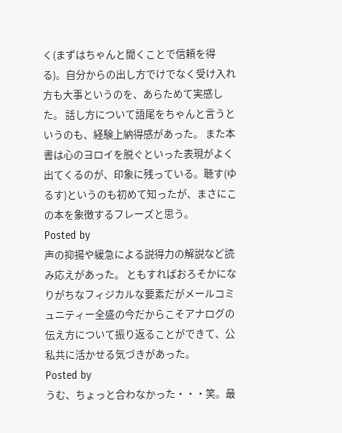く(まずはちゃんと聞くことで信頼を得る)。自分からの出し方でけでなく受け入れ方も大事というのを、あらためて実感した。 話し方について語尾をちゃんと言うというのも、経験上納得感があった。 また本書は心のヨロイを脱ぐといった表現がよく出てくるのが、印象に残っている。聴す(ゆるす)というのも初めて知ったが、まさにこの本を象徴するフレーズと思う。
Posted by
声の抑揚や緩急による説得力の解説など読み応えがあった。 ともすればおろそかになりがちなフィジカルな要素だがメールコミュニティー全盛の今だからこそアナログの伝え方について振り返ることができて、公私共に活かせる気づきがあった。
Posted by
うむ、ちょっと合わなかった・・・笑。最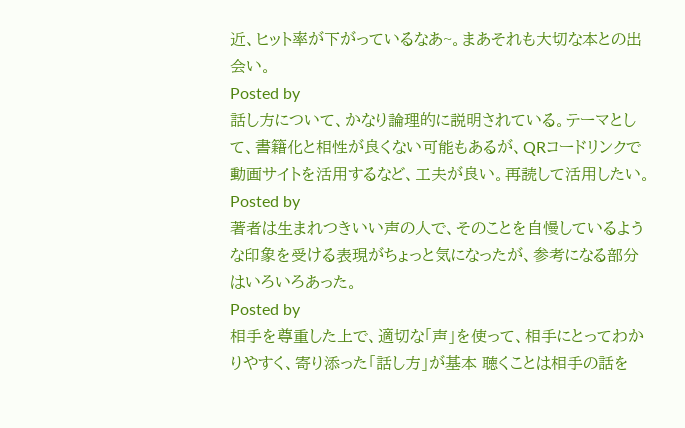近、ヒット率が下がっているなあ~。まあそれも大切な本との出会い。
Posted by
話し方について、かなり論理的に説明されている。テーマとして、書籍化と相性が良くない可能もあるが、QRコードリンクで動画サイトを活用するなど、工夫が良い。再読して活用したい。
Posted by
著者は生まれつきいい声の人で、そのことを自慢しているような印象を受ける表現がちょっと気になったが、参考になる部分はいろいろあった。
Posted by
相手を尊重した上で、適切な「声」を使って、相手にとってわかりやすく、寄り添った「話し方」が基本 聴くことは相手の話を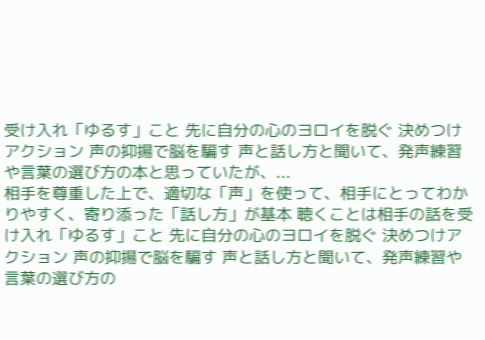受け入れ「ゆるす」こと 先に自分の心のヨロイを脱ぐ 決めつけアクション 声の抑揚で脳を騙す 声と話し方と聞いて、発声練習や言葉の選び方の本と思っていたが、...
相手を尊重した上で、適切な「声」を使って、相手にとってわかりやすく、寄り添った「話し方」が基本 聴くことは相手の話を受け入れ「ゆるす」こと 先に自分の心のヨロイを脱ぐ 決めつけアクション 声の抑揚で脳を騙す 声と話し方と聞いて、発声練習や言葉の選び方の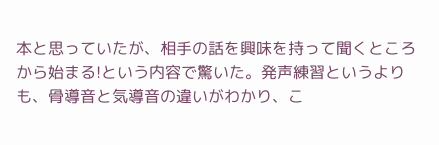本と思っていたが、相手の話を興味を持って聞くところから始まる!という内容で驚いた。発声練習というよりも、骨導音と気導音の違いがわかり、こ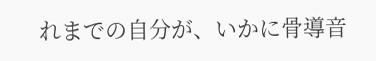れまでの自分が、いかに骨導音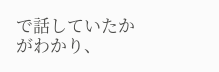で話していたかがわかり、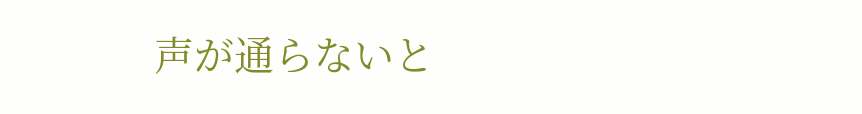声が通らないと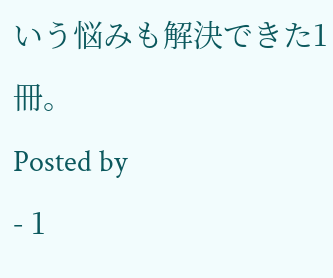いう悩みも解決できた1冊。
Posted by
- 1